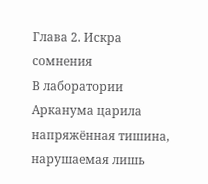Глава 2. Искра сомнения
В лаборатории Арканума царила напряжённая тишина, нарушаемая лишь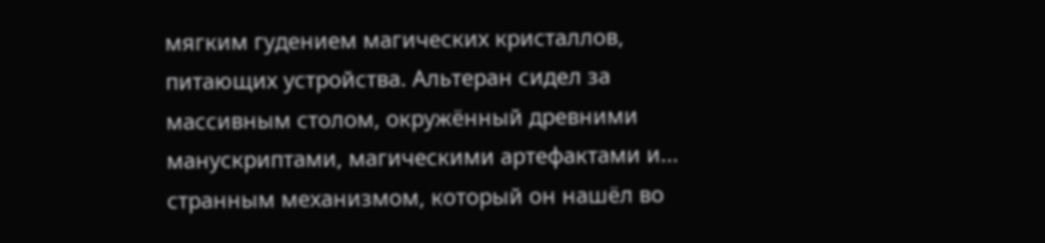мягким гудением магических кристаллов, питающих устройства. Альтеран сидел за массивным столом, окружённый древними манускриптами, магическими артефактами и... странным механизмом, который он нашёл во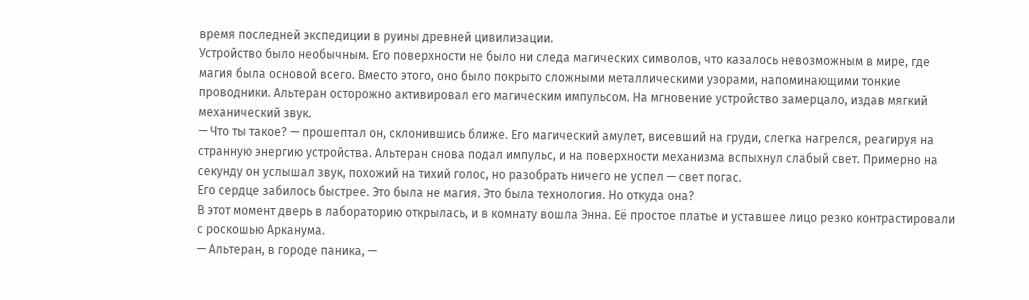время последней экспедиции в руины древней цивилизации.
Устройство было необычным. Его поверхности не было ни следа магических символов, что казалось невозможным в мире, где магия была основой всего. Вместо этого, оно было покрыто сложными металлическими узорами, напоминающими тонкие проводники. Альтеран осторожно активировал его магическим импульсом. На мгновение устройство замерцало, издав мягкий механический звук.
— Что ты такое? — прошептал он, склонившись ближе. Его магический амулет, висевший на груди, слегка нагрелся, реагируя на странную энергию устройства. Альтеран снова подал импульс, и на поверхности механизма вспыхнул слабый свет. Примерно на секунду он услышал звук, похожий на тихий голос, но разобрать ничего не успел — свет погас.
Его сердце забилось быстрее. Это была не магия. Это была технология. Но откуда она?
В этот момент дверь в лабораторию открылась, и в комнату вошла Энна. Её простое платье и уставшее лицо резко контрастировали с роскошью Арканума.
— Альтеран, в городе паника, —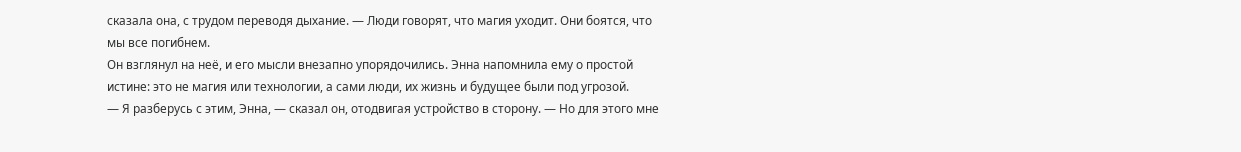сказала она, с трудом переводя дыхание. — Люди говорят, что магия уходит. Они боятся, что мы все погибнем.
Он взглянул на неё, и его мысли внезапно упорядочились. Энна напомнила ему о простой истине: это не магия или технологии, а сами люди, их жизнь и будущее были под угрозой.
— Я разберусь с этим, Энна, — сказал он, отодвигая устройство в сторону. — Но для этого мне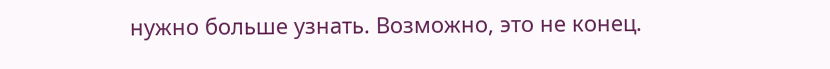нужно больше узнать. Возможно, это не конец.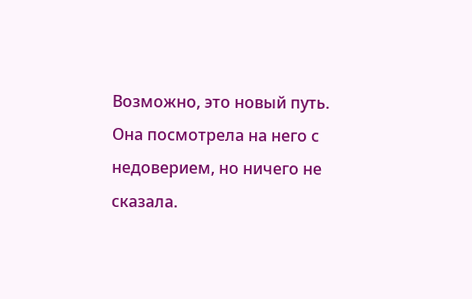Возможно, это новый путь.
Она посмотрела на него с недоверием, но ничего не сказала.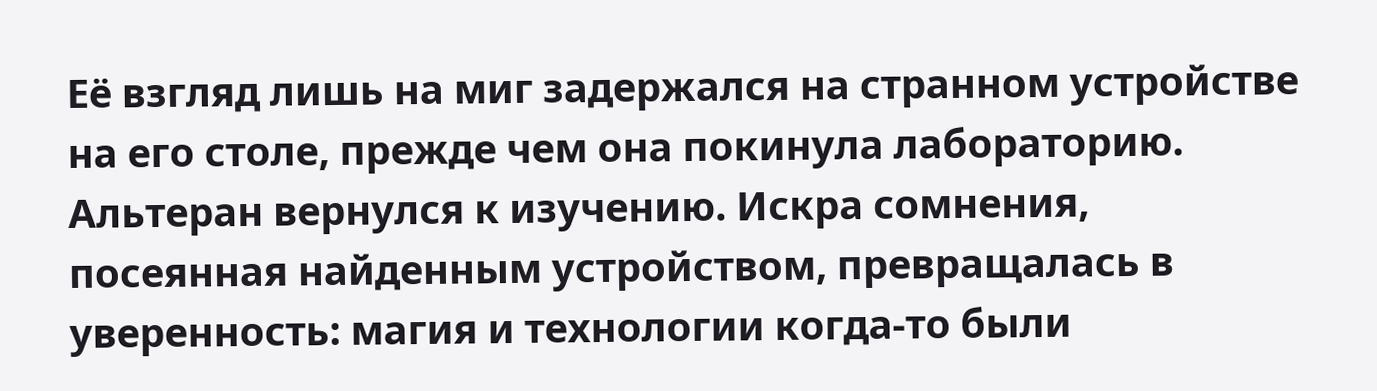Её взгляд лишь на миг задержался на странном устройстве на его столе, прежде чем она покинула лабораторию.
Альтеран вернулся к изучению. Искра сомнения, посеянная найденным устройством, превращалась в уверенность: магия и технологии когда-то были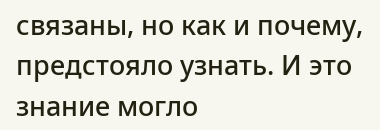связаны, но как и почему, предстояло узнать. И это знание могло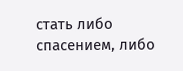стать либо спасением, либо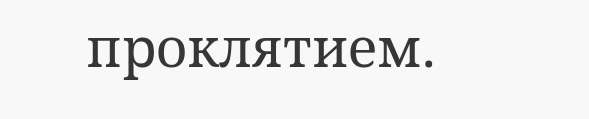проклятием.